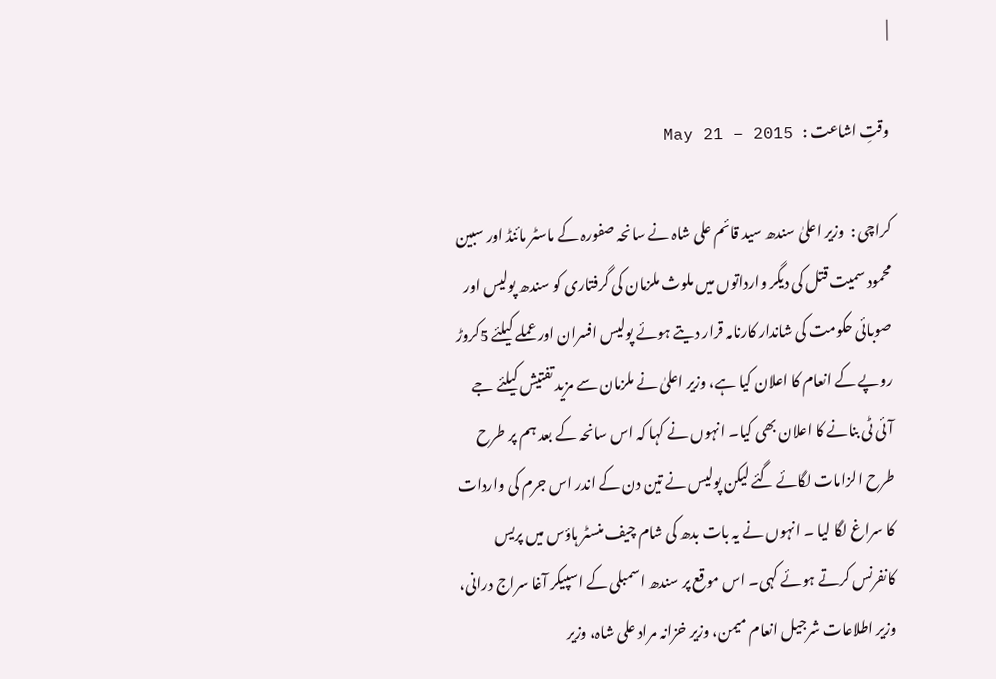|

وقتِ اشاعت :   May 21 – 2015

کراچی :  وزیر اعلیٰ سندھ سید قائم علی شاہ نے سانحہ صفورہ کے ماسٹر مائنڈ اور سبین محمود سمیت قتل کی دیگر وارداتوں میں ملوث ملزمان کی گرفتاری کو سندھ پولیس اور صوبائی حکومت کی شاندار کارنامہ قرار دیتے ہوئے پولیس افسران اور عملے کیلئے 5کروڑ روپے کے انعام کا اعلان کیا ہے، وزیر اعلیٰ نے ملزمان سے مزید تفتیش کیلئے جے آئی ٹی بنانے کا اعلان بھی کیا۔ انہوں نے کہا کہ اس سانحہ کے بعد ہم پر طرح طرح الزامات لگائے گئے لیکن پولیس نے تین دن کے اندر اس جرم کی واردات کا سراغ لگا لیا ۔ انہوں نے یہ بات بدھ کی شام چیف منسٹر ہاؤس میں پریس کانفرنس کرتے ہوئے کہی۔ اس موقع پر سندھ اسمبلی کے اسپیکر آغا سراج درانی، وزیر اطلاعات شرجیل انعام میمن، وزیر خزانہ مراد علی شاہ، وزیر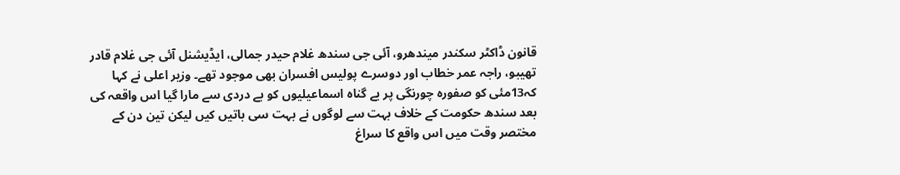قانون ڈاکٹر سکندر میندھرو، آئی جی سندھ غلام حیدر جمالی، ایڈیشنل آئی جی غلام قادر تھیبو، راجہ عمر خطاب اور دوسرے پولیس افسران بھی موجود تھے۔ وزیر اعلی نے کہا کہ13مئی کو صفورہ چورنگی پر بے گناہ اسماعیلیوں کو بے دردی سے مارا گیا اس واقعہ کی بعد سندھ حکومت کے خلاف بہت سے لوگوں نے بہت سی باتیں کیں لیکن تین دن کے مختصر وقت میں اس واقع کا سراغ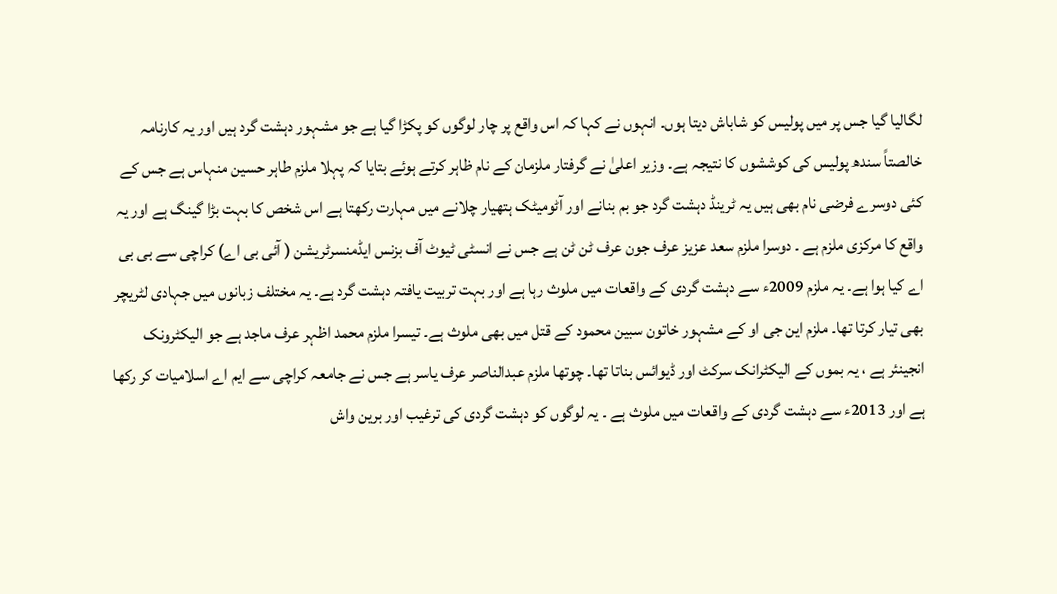لگالیا گیا جس پر میں پولیس کو شاباش دیتا ہوں۔ انہوں نے کہا کہ اس واقع پر چار لوگوں کو پکڑا گیا ہے جو مشہور دہشت گرد ہیں اور یہ کارنامہ خالصتاً سندھ پولیس کی کوششوں کا نتیجہ ہے۔ وزیر اعلیٰ نے گرفتار ملزمان کے نام ظاہر کرتے ہوئے بتایا کہ پہلا ملزم طاہر حسین منہاس ہے جس کے کئی دوسرے فرضی نام بھی ہیں یہ ٹرینڈ دہشت گرد جو بم بنانے اور آٹومیٹک ہتھیار چلانے میں مہارت رکھتا ہے اس شخص کا بہت بڑا گینگ ہے اور یہ واقع کا مرکزی ملزم ہے ۔ دوسرا ملزم سعد عزیز عرف جون عرف ٹن ٹن ہے جس نے انسٹی ٹیوٹ آف بزنس ایڈمنسرٹریشن ( آئی بی اے) کراچی سے بی بی اے کیا ہوا ہے۔ یہ ملزم 2009ء سے دہشت گردی کے واقعات میں ملوث رہا ہے اور بہت تربیت یافتہ دہشت گرد ہے۔ یہ مختلف زبانوں میں جہادی لٹریچر بھی تیار کرتا تھا۔ ملزم این جی او کے مشہور خاتون سبین محمود کے قتل میں بھی ملوث ہے۔ تیسرا ملزم محمد اظہر عرف ماجد ہے جو الیکٹرونک انجینئر ہے ، یہ بموں کے الیکٹرانک سرکٹ اور ڈیوائس بناتا تھا۔ چوتھا ملزم عبدالناصر عرف یاسر ہے جس نے جامعہ کراچی سے ایم اے اسلامیات کر رکھا ہے اور 2013ء سے دہشت گردی کے واقعات میں ملوث ہے ۔ یہ لوگوں کو دہشت گردی کی ترغیب اور برین واش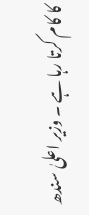کا کام کرتا رہا ہے ۔ وزیر اعلیٰ سندھ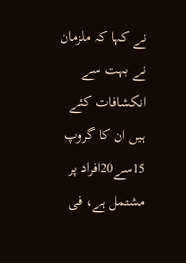نے کہا کہ ملزمان نے بہت سے انکشافات کئے ہیں ان کا گروپ 15سے20افراد پر مشتمل ہے، فی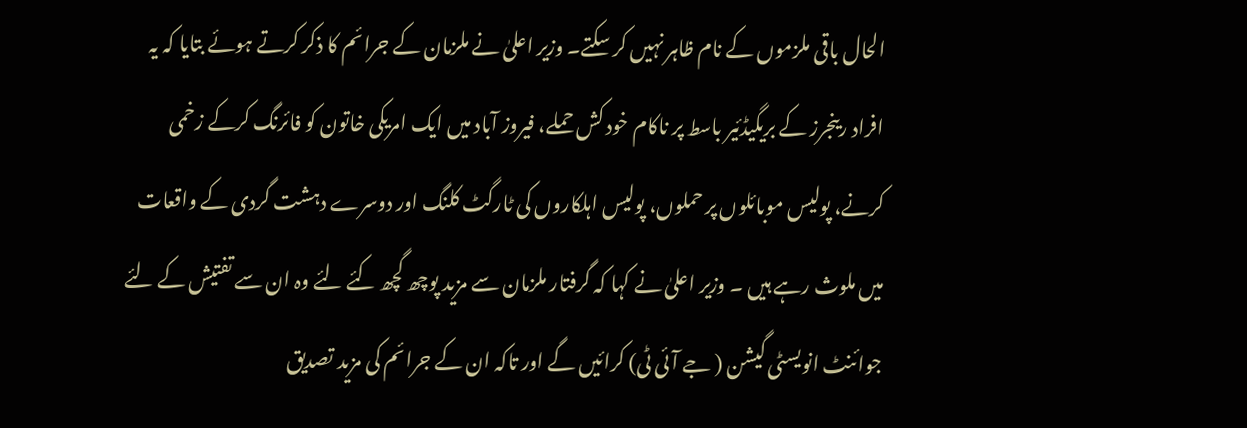الحال باقی ملزموں کے نام ظاہر نہیں کر سکتے۔ وزیر اعلیٰ نے ملزمان کے جرائم کا ذکر کرتے ہوئے بتایا کہ یہ افراد رینجرز کے بریگیڈئیر باسط پر ناکام خود کش حملے، فیروز آباد میں ایک امریکی خاتون کو فائرنگ کرکے زخمی کرنے، پولیس موبائلوں پر حملوں، پولیس اہلکاروں کی ٹارگٹ کلنگ اور دوسرے دہشت گردی کے واقعات میں ملوث رہے ہیں ۔ وزیر اعلیٰ نے کہا کہ گرفتار ملزمان سے مزید پوچھ گچھ کئے لئے وہ ان سے تفتیش کے لئے جوائنٹ انویسٹی گیشن ( جے آئی ٹی) کرائیں گے اور تاکہ ان کے جرائم کی مزید تصدیق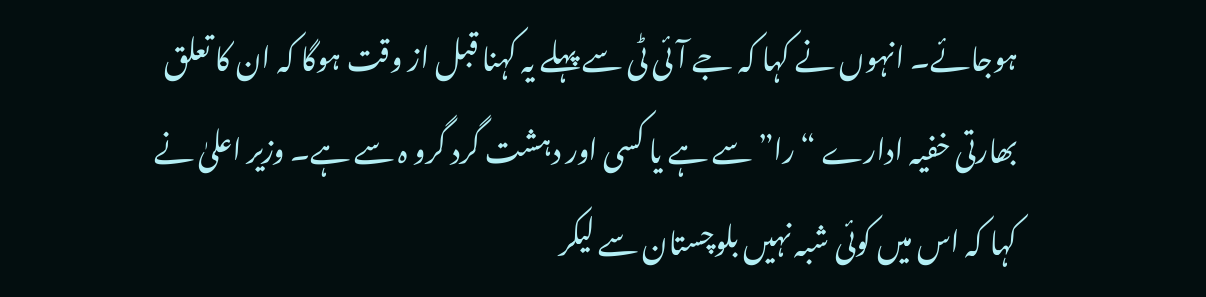ہوجائے۔ انہوں نے کہا کہ جے آئی ٹی سے پہلے یہ کہنا قبل از وقت ہوگا کہ ان کا تعلق بھارتی خفیہ ادارے “را” سے ہے یا کسی اور دہشت گرد گرو ہ سے ہے۔ وزیر اعلیٰ نے کہا کہ اس میں کوئی شبہ نہیں بلوچستان سے لیکر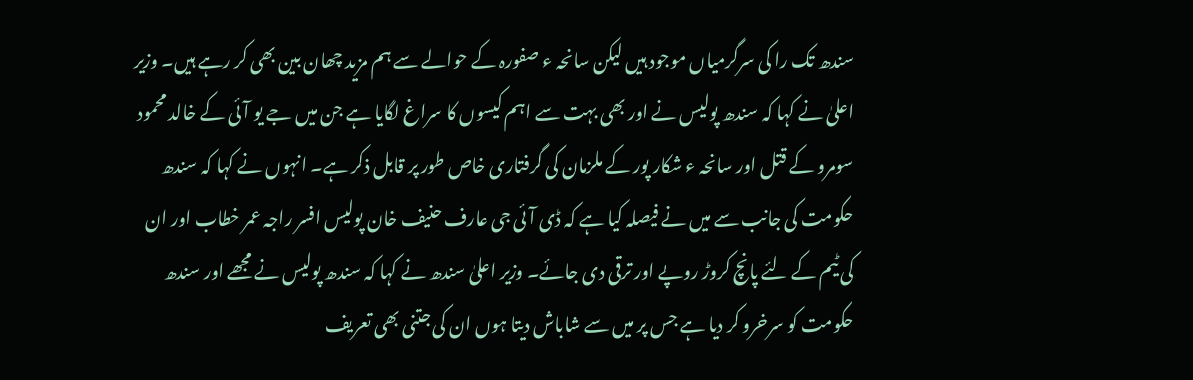سندھ تک را کی سرگرمیاں موجود ہیں لیکن سانحہ ء صفورہ کے حوالے سے ہم مزید چھان بین بھی کر رہے ہیں۔ وزیر اعلیٰ نے کہا کہ سندھ پولیس نے اور بھی بہت سے اہم کیسوں کا سراغ لگایا ہے جن میں جے یو آئی کے خالد محمود سومرو کے قتل اور سانحہ ء شکار پور کے ملزمان کی گرفتاری خاص طور پر قابل ذکر ہے۔ انہوں نے کہا کہ سندھ حکومت کی جانب سے میں نے فیصلہ کیا ہے کہ ڈی آئی جی عارف حنیف خان پولیس افسر راجہ عمر خطاب اور ان کی ٹیم کے لئے پانچ کروڑ روپے اور ترقی دی جائے۔ وزیر اعلیٰ سندھ نے کہا کہ سندھ پولیس نے مجھے اور سندھ حکومت کو سرخرو کر دیا ہے جس پر میں سے شاباش دیتا ہوں ان کی جتنی بھی تعریف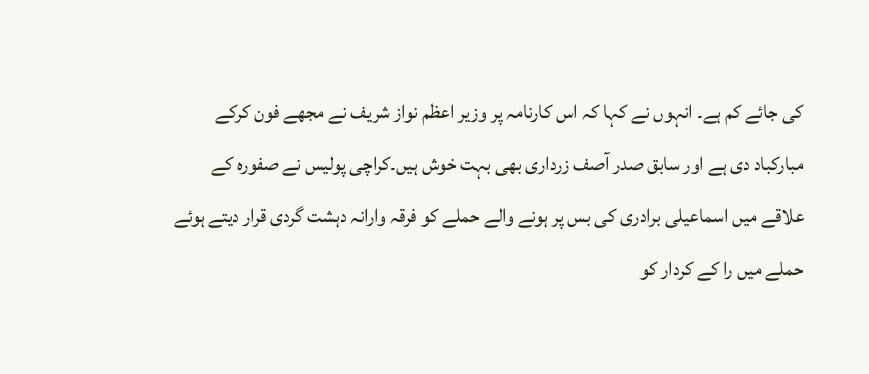کی جائے کم ہے۔ انہوں نے کہا کہ اس کارنامہ پر وزیر اعظم نواز شریف نے مجھے فون کرکے مبارکباد دی ہے اور سابق صدر آصف زرداری بھی بہت خوش ہیں۔کراچی پولیس نے صفورہ کے علاقے میں اسماعیلی برادری کی بس پر ہونے والے حملے کو فرقہ وارانہ دہشت گردی قرار دیتے ہوئے حملے میں را کے کردار کو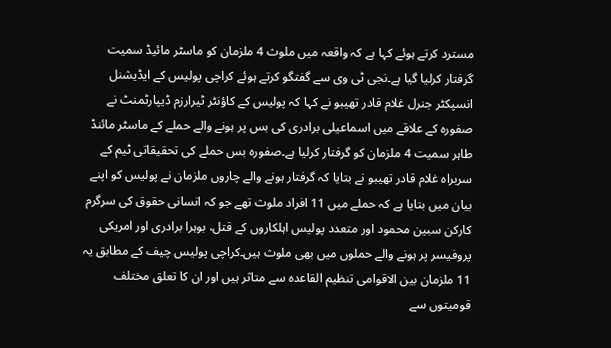مسترد کرتے ہوئے کہا ہے کہ واقعہ میں ملوث 4 ملزمان کو ماسٹر مائیڈ سمیت گرفتار کرلیا گیا ہے۔نجی ٹی وی سے گفتگو کرتے ہوئے کراچی پولیس کے ایڈیشنل انسپکٹر جنرل غلام قادر تھیبو نے کہا کہ پولیس کے کاؤنٹر ٹیرارزم ڈیپارٹمنٹ نے صفورہ کے علاقے میں اسماعیلی برادری کی بس پر ہونے والے حملے کے ماسٹر مائنڈ طاہر سمیت 4 ملزمان کو گرفتار کرلیا ہے۔صفورہ بس حملے کی تحقیقاتی ٹیم کے سربراہ غلام قادر تھیبو نے بتایا کہ گرفتار ہونے والے چاروں ملزمان نے پولیس کو اپنے بیان میں بتایا ہے کہ حملے میں 11 افراد ملوث تھے جو کہ انسانی حقوق کی سرگرم کارکن سبین محمود اور متعدد پولیس اہلکاروں کے قتل، بوہرا برادری اور امریکی پروفیسر پر ہونے والے حملوں میں بھی ملوث ہیں۔کراچی پولیس چیف کے مطابق یہ 11 ملزمان بین الاقوامی تنظیم القاعدہ سے متاثر ہیں اور ان کا تعلق مختلف قومیتوں سے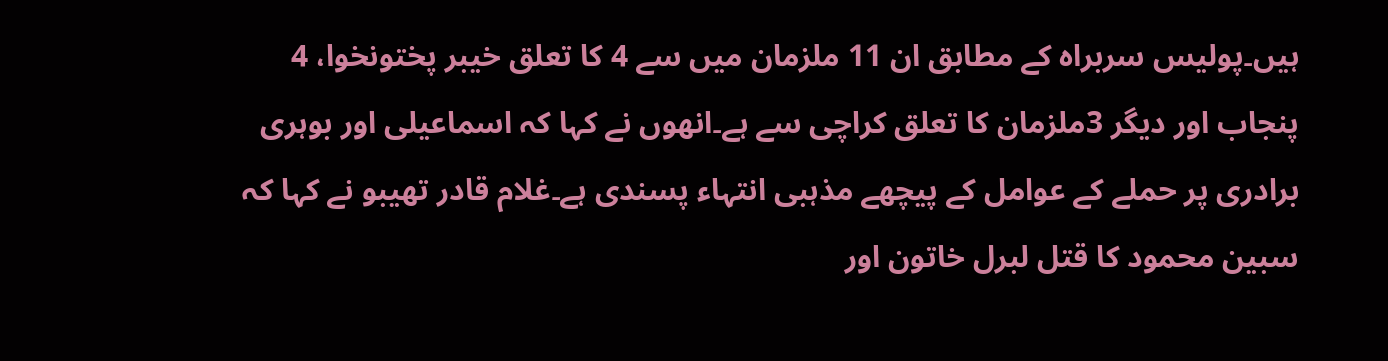ہیں۔پولیس سربراہ کے مطابق ان 11 ملزمان میں سے 4 کا تعلق خیبر پختونخوا، 4 پنجاب اور دیگر 3ملزمان کا تعلق کراچی سے ہے۔انھوں نے کہا کہ اسماعیلی اور بوہری برادری پر حملے کے عوامل کے پیچھے مذہبی انتہاء پسندی ہے۔غلام قادر تھیبو نے کہا کہ سبین محمود کا قتل لبرل خاتون اور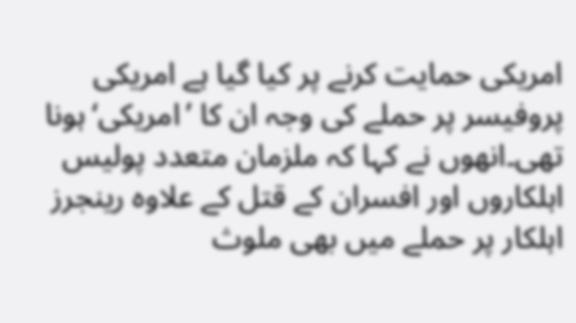امریکی حمایت کرنے پر کیا گیا ہے امریکی پروفیسر پر حملے کی وجہ ان کا ’امریکی‘ہونا تھی۔انھوں نے کہا کہ ملزمان متعدد پولیس اہلکاروں اور افسران کے قتل کے علاوہ رینجرز اہلکار پر حملے میں بھی ملوث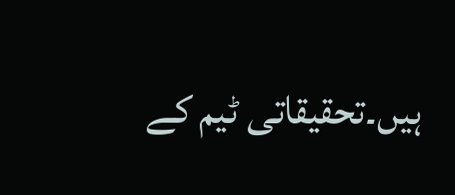ہیں۔تحقیقاتی ٹیم کے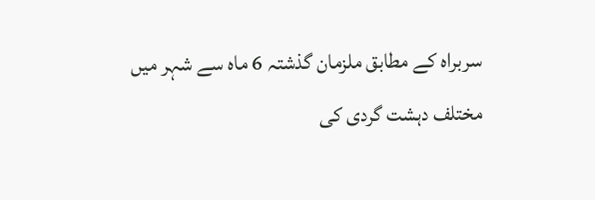سربراہ کے مطابق ملزمان گذشتہ 6 ماہ سے شہر میں مختلف دہشت گردی کی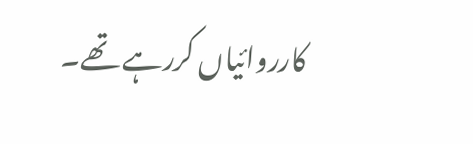کارروائیاں کررہے تھے۔